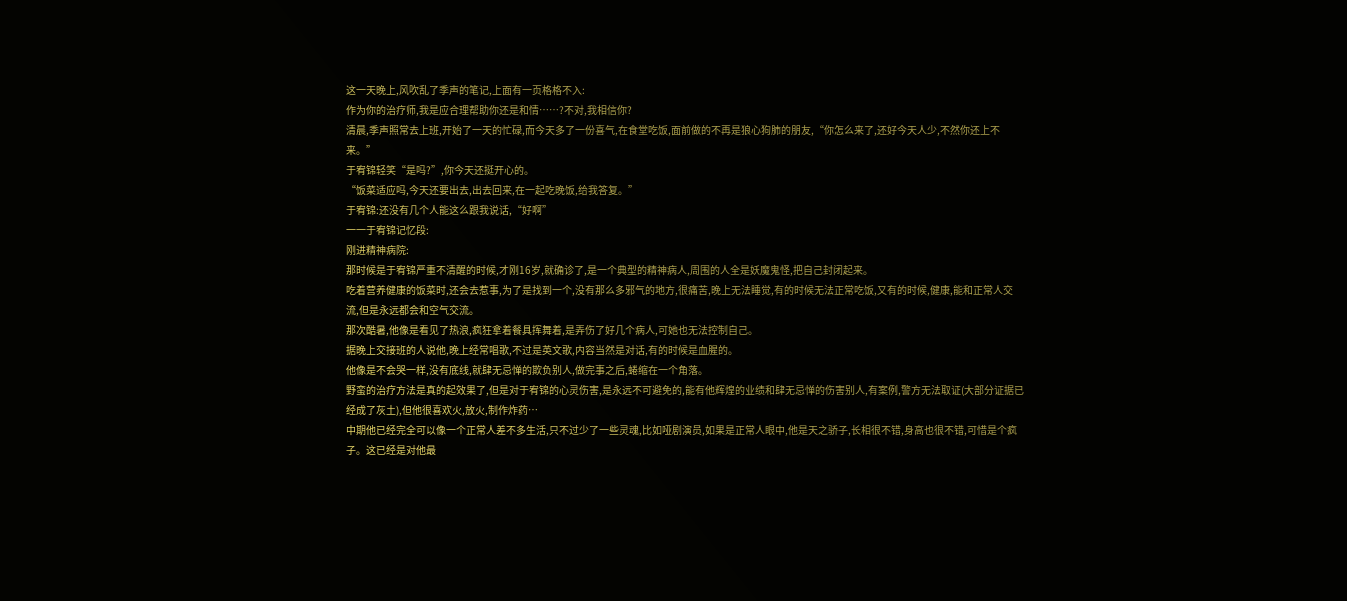这一天晚上,风吹乱了季声的笔记,上面有一页格格不入:
作为你的治疗师,我是应合理帮助你还是和情……?不对,我相信你?
清晨,季声照常去上班,开始了一天的忙碌,而今天多了一份喜气,在食堂吃饭,面前做的不再是狼心狗肺的朋友,“你怎么来了,还好今天人少,不然你还上不来。”
于宥锦轻笑“是吗?”,你今天还挺开心的。
“饭菜适应吗,今天还要出去,出去回来,在一起吃晚饭,给我答复。”
于宥锦:还没有几个人能这么跟我说话,“好啊”
一一于宥锦记忆段:
刚进精神病院:
那时候是于宥锦严重不清醒的时候,才刚16岁,就确诊了,是一个典型的精神病人,周围的人全是妖魔鬼怪,把自己封闭起来。
吃着营养健康的饭菜时,还会去惹事,为了是找到一个,没有那么多邪气的地方,很痛苦,晚上无法睡觉,有的时候无法正常吃饭,又有的时候,健康,能和正常人交流,但是永远都会和空气交流。
那次酷暑,他像是看见了热浪,疯狂拿着餐具挥舞着,是弄伤了好几个病人,可她也无法控制自己。
据晚上交接班的人说他,晚上经常唱歌,不过是英文歌,内容当然是对话,有的时候是血腥的。
他像是不会哭一样,没有底线,就肆无忌惮的欺负别人,做完事之后,蜷缩在一个角落。
野蛮的治疗方法是真的起效果了,但是对于宥锦的心灵伤害,是永远不可避免的,能有他辉煌的业绩和肆无忌惮的伤害别人,有案例,警方无法取证(大部分证据已经成了灰土),但他很喜欢火,放火,制作炸药…
中期他已经完全可以像一个正常人差不多生活,只不过少了一些灵魂,比如哑剧演员,如果是正常人眼中,他是天之骄子,长相很不错,身高也很不错,可惜是个疯子。这已经是对他最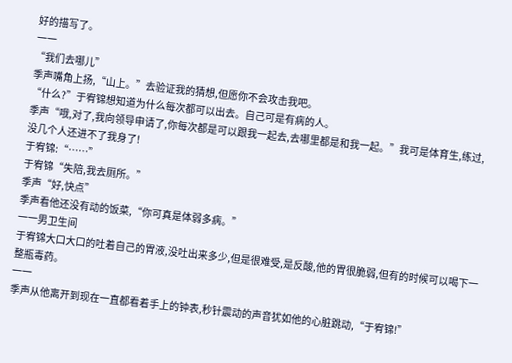好的描写了。
一一
“我们去哪儿”
季声嘴角上扬,“山上。”去验证我的猜想,但愿你不会攻击我吧。
“什么?”于宥锦想知道为什么每次都可以出去。自己可是有病的人。
季声“哦,对了,我向领导申请了,你每次都是可以跟我一起去,去哪里都是和我一起。”我可是体育生,练过,没几个人还进不了我身了!
于宥锦:“……”
于宥锦“失陪,我去厕所。”
季声“好,快点”
季声看他还没有动的饭菜,“你可真是体弱多病。”
一一男卫生间
于宥锦大口大口的吐着自己的胃液,没吐出来多少,但是很难受,是反酸,他的胃很脆弱,但有的时候可以喝下一整瓶毒药。
一一
季声从他离开到现在一直都看着手上的钟表,秒针震动的声音犹如他的心脏跳动,“于宥锦!”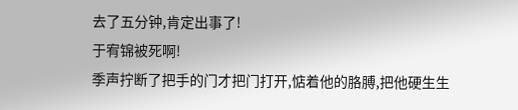去了五分钟,肯定出事了!
于宥锦被死啊!
季声拧断了把手的门才把门打开,惦着他的胳膊,把他硬生生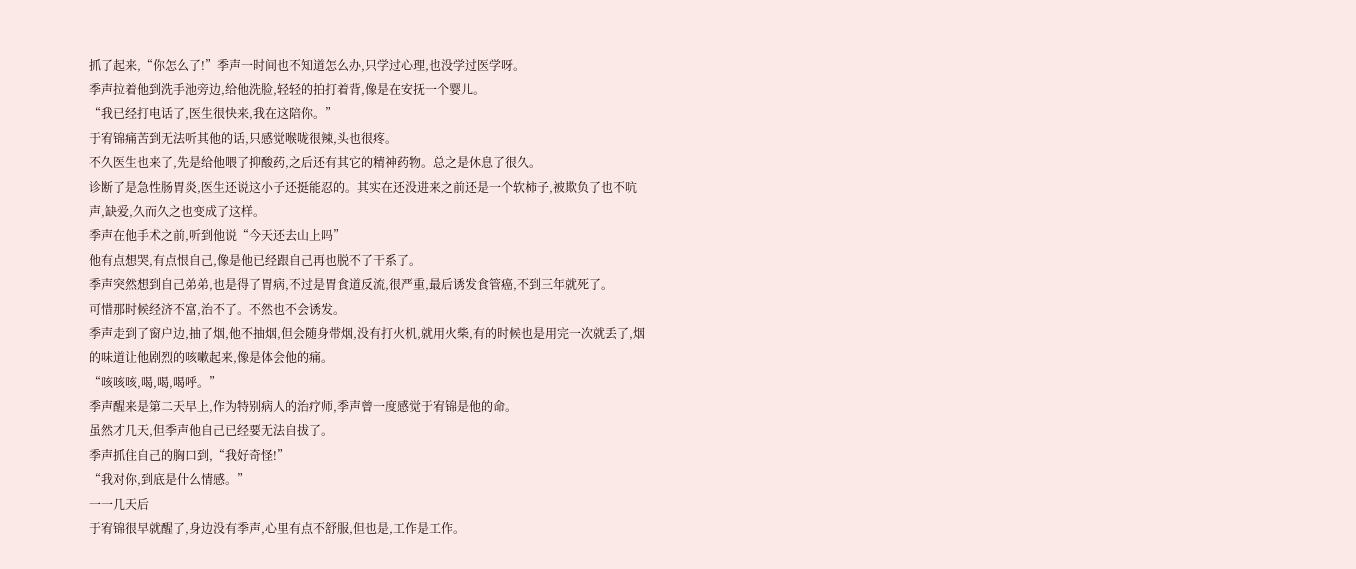抓了起来,“你怎么了!”季声一时间也不知道怎么办,只学过心理,也没学过医学呀。
季声拉着他到洗手池旁边,给他洗脸,轻轻的拍打着背,像是在安抚一个婴儿。
“我已经打电话了,医生很快来,我在这陪你。”
于宥锦痛苦到无法听其他的话,只感觉喉咙很辣,头也很疼。
不久医生也来了,先是给他喂了抑酸药,之后还有其它的精神药物。总之是休息了很久。
诊断了是急性肠胃炎,医生还说这小子还挺能忍的。其实在还没进来之前还是一个软柿子,被欺负了也不吭声,缺爱,久而久之也变成了这样。
季声在他手术之前,听到他说“今天还去山上吗”
他有点想哭,有点恨自己,像是他已经跟自己再也脱不了干系了。
季声突然想到自己弟弟,也是得了胃病,不过是胃食道反流,很严重,最后诱发食管癌,不到三年就死了。
可惜那时候经济不富,治不了。不然也不会诱发。
季声走到了窗户边,抽了烟,他不抽烟,但会随身带烟,没有打火机,就用火柴,有的时候也是用完一次就丢了,烟的味道让他剧烈的咳嗽起来,像是体会他的痛。
“咳咳咳,喝,喝,喝呼。”
季声醒来是第二天早上,作为特别病人的治疗师,季声曾一度感觉于宥锦是他的命。
虽然才几天,但季声他自己已经要无法自拔了。
季声抓住自己的胸口到,“我好奇怪!”
“我对你,到底是什么情感。”
一一几天后
于宥锦很早就醒了,身边没有季声,心里有点不舒服,但也是,工作是工作。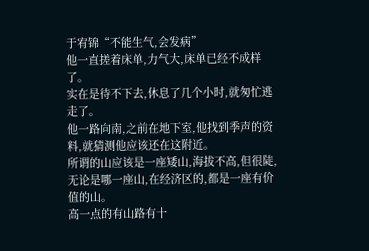于宥锦“不能生气,会发病”
他一直搓着床单,力气大,床单已经不成样了。
实在是待不下去,休息了几个小时,就匆忙逃走了。
他一路向南,之前在地下室,他找到季声的资料,就猜测他应该还在这附近。
所谓的山应该是一座矮山,海拔不高,但很陡,无论是哪一座山,在经济区的,都是一座有价值的山。
高一点的有山路有十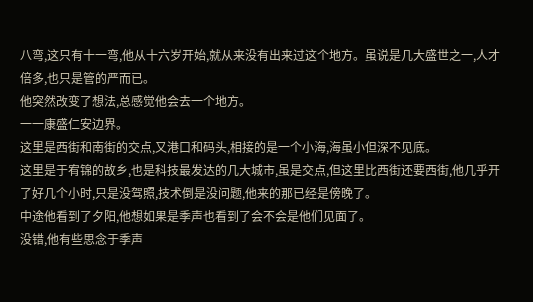八弯,这只有十一弯,他从十六岁开始,就从来没有出来过这个地方。虽说是几大盛世之一,人才倍多,也只是管的严而已。
他突然改变了想法,总感觉他会去一个地方。
一一康盛仁安边界。
这里是西街和南街的交点,又港口和码头,相接的是一个小海,海虽小但深不见底。
这里是于宥锦的故乡,也是科技最发达的几大城市,虽是交点,但这里比西街还要西街,他几乎开了好几个小时,只是没驾照,技术倒是没问题,他来的那已经是傍晚了。
中途他看到了夕阳,他想如果是季声也看到了会不会是他们见面了。
没错,他有些思念于季声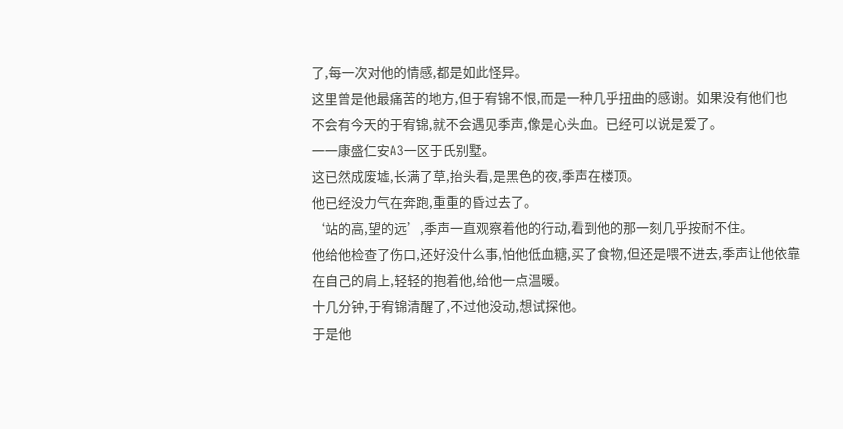了,每一次对他的情感,都是如此怪异。
这里曾是他最痛苦的地方,但于宥锦不恨,而是一种几乎扭曲的感谢。如果没有他们也不会有今天的于宥锦,就不会遇见季声,像是心头血。已经可以说是爱了。
一一康盛仁安A3一区于氏别墅。
这已然成废墟,长满了草,抬头看,是黑色的夜,季声在楼顶。
他已经没力气在奔跑,重重的昏过去了。
‘站的高,望的远’,季声一直观察着他的行动,看到他的那一刻几乎按耐不住。
他给他检查了伤口,还好没什么事,怕他低血糖,买了食物,但还是喂不进去,季声让他依靠在自己的肩上,轻轻的抱着他,给他一点温暖。
十几分钟,于宥锦清醒了,不过他没动,想试探他。
于是他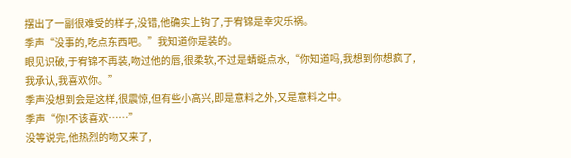摆出了一副很难受的样子,没错,他确实上钩了,于宥锦是幸灾乐祸。
季声“没事的,吃点东西吧。”我知道你是装的。
眼见识破,于宥锦不再装,吻过他的唇,很柔软,不过是蜻蜓点水,“你知道吗,我想到你想疯了,我承认,我喜欢你。”
季声没想到会是这样,很震惊,但有些小高兴,即是意料之外,又是意料之中。
季声“你!不该喜欢……”
没等说完,他热烈的吻又来了,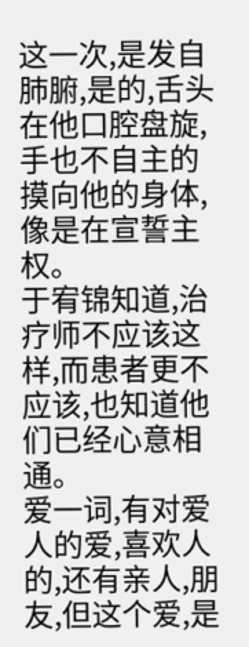这一次,是发自肺腑,是的,舌头在他口腔盘旋,手也不自主的摸向他的身体,像是在宣誓主权。
于宥锦知道,治疗师不应该这样,而患者更不应该,也知道他们已经心意相通。
爱一词,有对爱人的爱,喜欢人的,还有亲人,朋友,但这个爱,是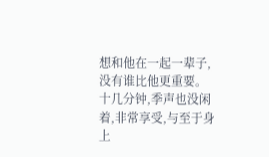想和他在一起一辈子,没有谁比他更重要。
十几分钟,季声也没闲着,非常享受,与至于身上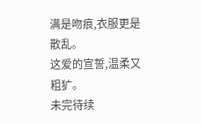满是吻痕,衣服更是散乱。
这爱的宣誓,温柔又粗犷。
未完待续